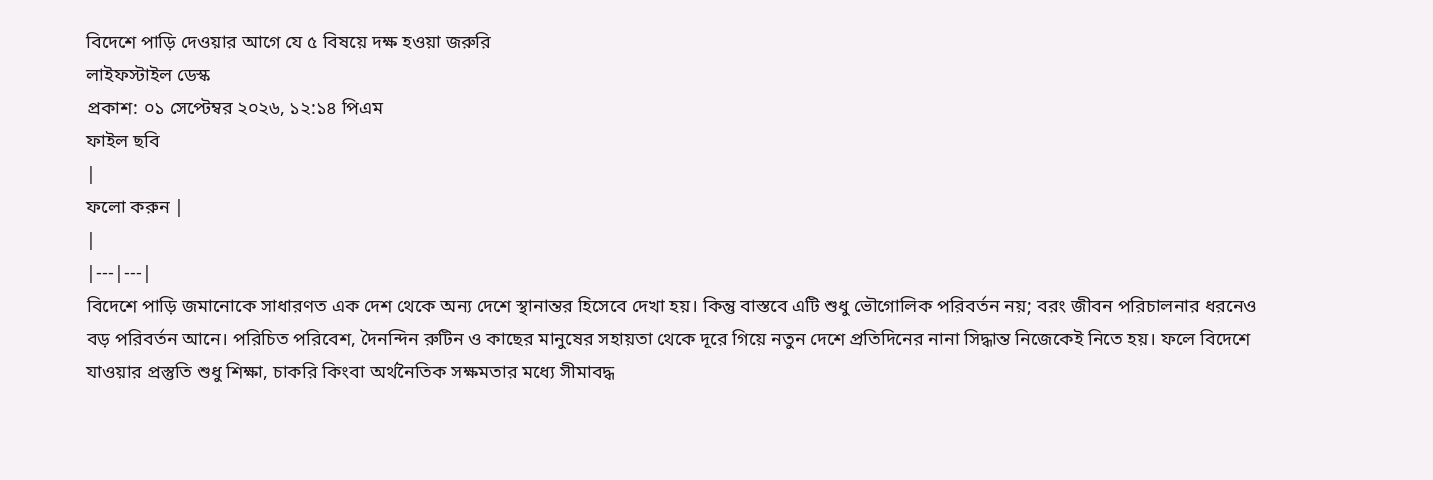বিদেশে পাড়ি দেওয়ার আগে যে ৫ বিষয়ে দক্ষ হওয়া জরুরি
লাইফস্টাইল ডেস্ক
প্রকাশ: ০১ সেপ্টেম্বর ২০২৬, ১২:১৪ পিএম
ফাইল ছবি
|
ফলো করুন |
|
|---|---|
বিদেশে পাড়ি জমানোকে সাধারণত এক দেশ থেকে অন্য দেশে স্থানান্তর হিসেবে দেখা হয়। কিন্তু বাস্তবে এটি শুধু ভৌগোলিক পরিবর্তন নয়; বরং জীবন পরিচালনার ধরনেও বড় পরিবর্তন আনে। পরিচিত পরিবেশ, দৈনন্দিন রুটিন ও কাছের মানুষের সহায়তা থেকে দূরে গিয়ে নতুন দেশে প্রতিদিনের নানা সিদ্ধান্ত নিজেকেই নিতে হয়। ফলে বিদেশে যাওয়ার প্রস্তুতি শুধু শিক্ষা, চাকরি কিংবা অর্থনৈতিক সক্ষমতার মধ্যে সীমাবদ্ধ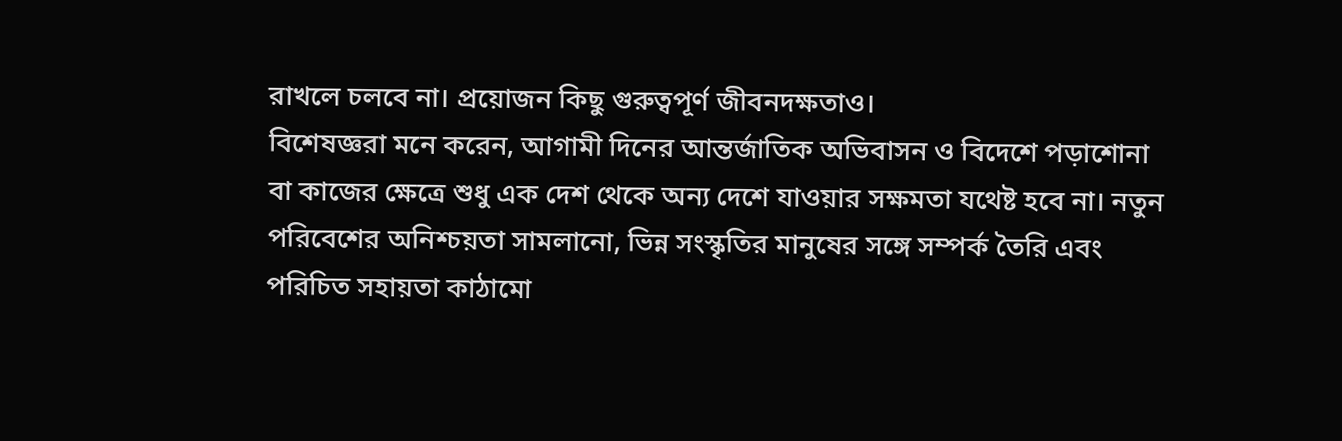রাখলে চলবে না। প্রয়োজন কিছু গুরুত্বপূর্ণ জীবনদক্ষতাও।
বিশেষজ্ঞরা মনে করেন, আগামী দিনের আন্তর্জাতিক অভিবাসন ও বিদেশে পড়াশোনা বা কাজের ক্ষেত্রে শুধু এক দেশ থেকে অন্য দেশে যাওয়ার সক্ষমতা যথেষ্ট হবে না। নতুন পরিবেশের অনিশ্চয়তা সামলানো, ভিন্ন সংস্কৃতির মানুষের সঙ্গে সম্পর্ক তৈরি এবং পরিচিত সহায়তা কাঠামো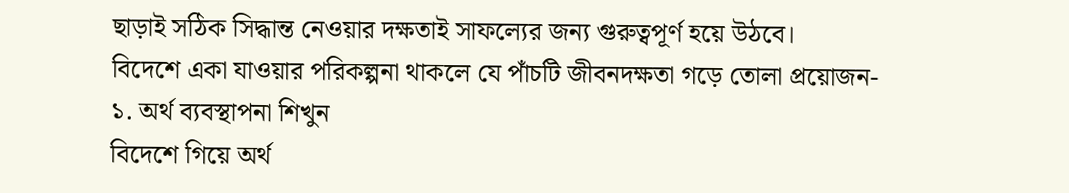ছাড়াই সঠিক সিদ্ধান্ত নেওয়ার দক্ষতাই সাফল্যের জন্য গুরুত্বপূর্ণ হয়ে উঠবে।
বিদেশে একা যাওয়ার পরিকল্পনা থাকলে যে পাঁচটি জীবনদক্ষতা গড়ে তোলা প্রয়োজন-
১. অর্থ ব্যবস্থাপনা শিখুন
বিদেশে গিয়ে অর্থ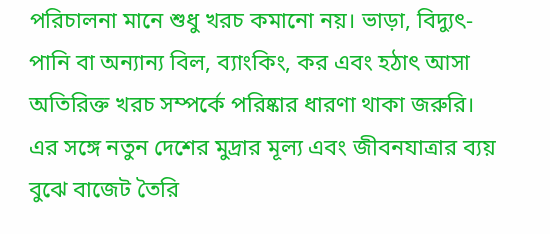পরিচালনা মানে শুধু খরচ কমানো নয়। ভাড়া, বিদ্যুৎ-পানি বা অন্যান্য বিল, ব্যাংকিং, কর এবং হঠাৎ আসা অতিরিক্ত খরচ সম্পর্কে পরিষ্কার ধারণা থাকা জরুরি।
এর সঙ্গে নতুন দেশের মুদ্রার মূল্য এবং জীবনযাত্রার ব্যয় বুঝে বাজেট তৈরি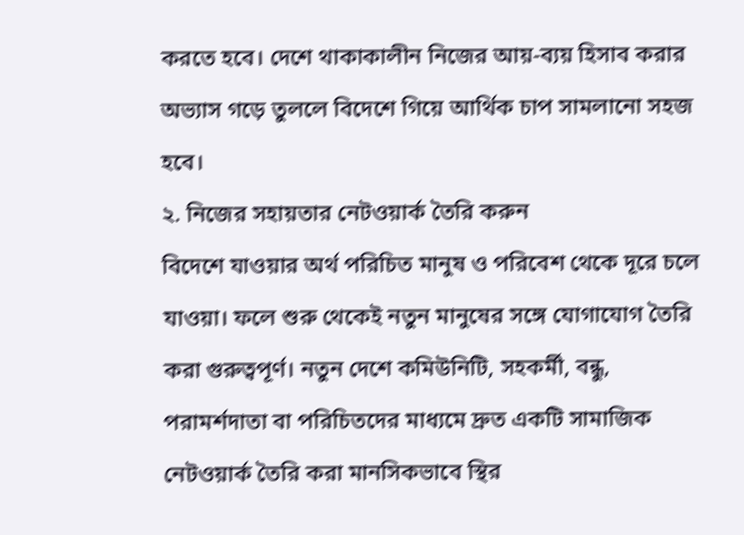করতে হবে। দেশে থাকাকালীন নিজের আয়-ব্যয় হিসাব করার অভ্যাস গড়ে তুললে বিদেশে গিয়ে আর্থিক চাপ সামলানো সহজ হবে।
২. নিজের সহায়তার নেটওয়ার্ক তৈরি করুন
বিদেশে যাওয়ার অর্থ পরিচিত মানুষ ও পরিবেশ থেকে দূরে চলে যাওয়া। ফলে শুরু থেকেই নতুন মানুষের সঙ্গে যোগাযোগ তৈরি করা গুরুত্বপূর্ণ। নতুন দেশে কমিউনিটি, সহকর্মী, বন্ধু, পরামর্শদাতা বা পরিচিতদের মাধ্যমে দ্রুত একটি সামাজিক নেটওয়ার্ক তৈরি করা মানসিকভাবে স্থির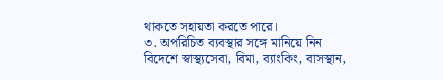থাকতে সহায়তা করতে পারে।
৩. অপরিচিত ব্যবস্থার সঙ্গে মানিয়ে নিন
বিদেশে স্বাস্থ্যসেবা, বিমা, ব্যাংকিং, বাসস্থান,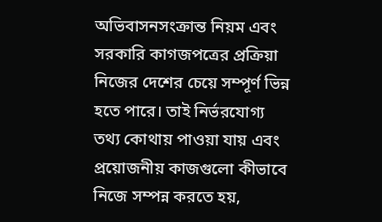অভিবাসনসংক্রান্ত নিয়ম এবং সরকারি কাগজপত্রের প্রক্রিয়া নিজের দেশের চেয়ে সম্পূর্ণ ভিন্ন হতে পারে। তাই নির্ভরযোগ্য তথ্য কোথায় পাওয়া যায় এবং প্রয়োজনীয় কাজগুলো কীভাবে নিজে সম্পন্ন করতে হয়,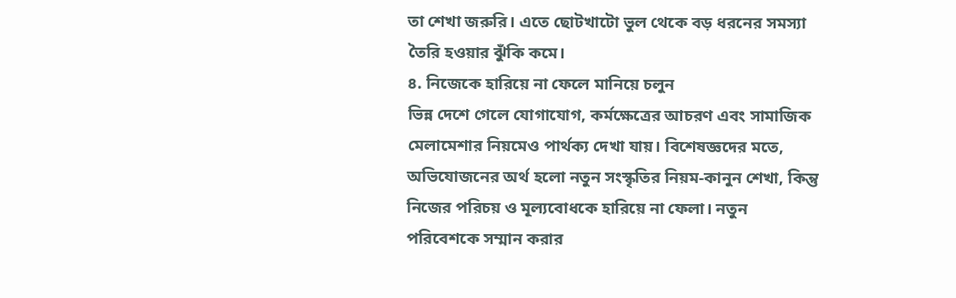তা শেখা জরুরি। এতে ছোটখাটো ভুল থেকে বড় ধরনের সমস্যা তৈরি হওয়ার ঝুঁকি কমে।
৪. নিজেকে হারিয়ে না ফেলে মানিয়ে চলুন
ভিন্ন দেশে গেলে যোগাযোগ, কর্মক্ষেত্রের আচরণ এবং সামাজিক মেলামেশার নিয়মেও পার্থক্য দেখা যায়। বিশেষজ্ঞদের মতে, অভিযোজনের অর্থ হলো নতুন সংস্কৃতির নিয়ম-কানুন শেখা, কিন্তু নিজের পরিচয় ও মূল্যবোধকে হারিয়ে না ফেলা। নতুন পরিবেশকে সম্মান করার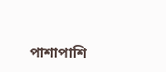পাশাপাশি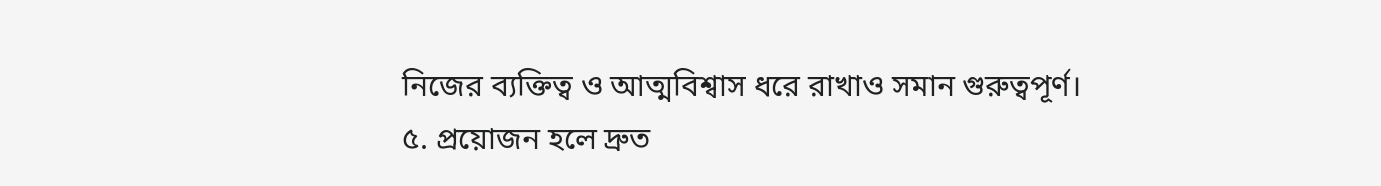নিজের ব্যক্তিত্ব ও আত্মবিশ্বাস ধরে রাখাও সমান গুরুত্বপূর্ণ।
৫. প্রয়োজন হলে দ্রুত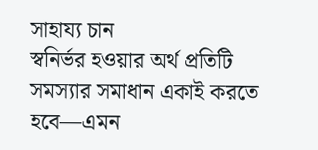সাহায্য চান
স্বনির্ভর হওয়ার অর্থ প্রতিটি সমস্যার সমাধান একাই করতে হবে—এমন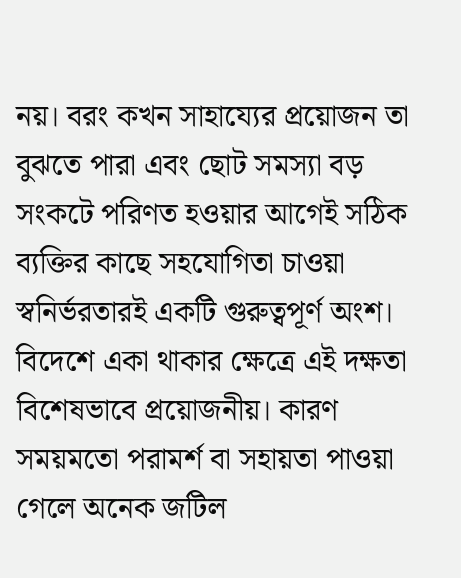নয়। বরং কখন সাহায্যের প্রয়োজন তা বুঝতে পারা এবং ছোট সমস্যা বড় সংকটে পরিণত হওয়ার আগেই সঠিক ব্যক্তির কাছে সহযোগিতা চাওয়া স্বনির্ভরতারই একটি গুরুত্বপূর্ণ অংশ।
বিদেশে একা থাকার ক্ষেত্রে এই দক্ষতা বিশেষভাবে প্রয়োজনীয়। কারণ সময়মতো পরামর্শ বা সহায়তা পাওয়া গেলে অনেক জটিল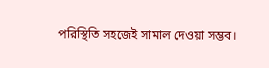পরিস্থিতি সহজেই সামাল দেওয়া সম্ভব।